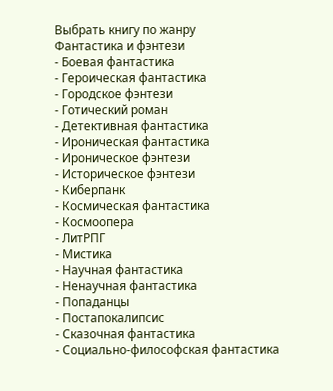Выбрать книгу по жанру
Фантастика и фэнтези
- Боевая фантастика
- Героическая фантастика
- Городское фэнтези
- Готический роман
- Детективная фантастика
- Ироническая фантастика
- Ироническое фэнтези
- Историческое фэнтези
- Киберпанк
- Космическая фантастика
- Космоопера
- ЛитРПГ
- Мистика
- Научная фантастика
- Ненаучная фантастика
- Попаданцы
- Постапокалипсис
- Сказочная фантастика
- Социально-философская фантастика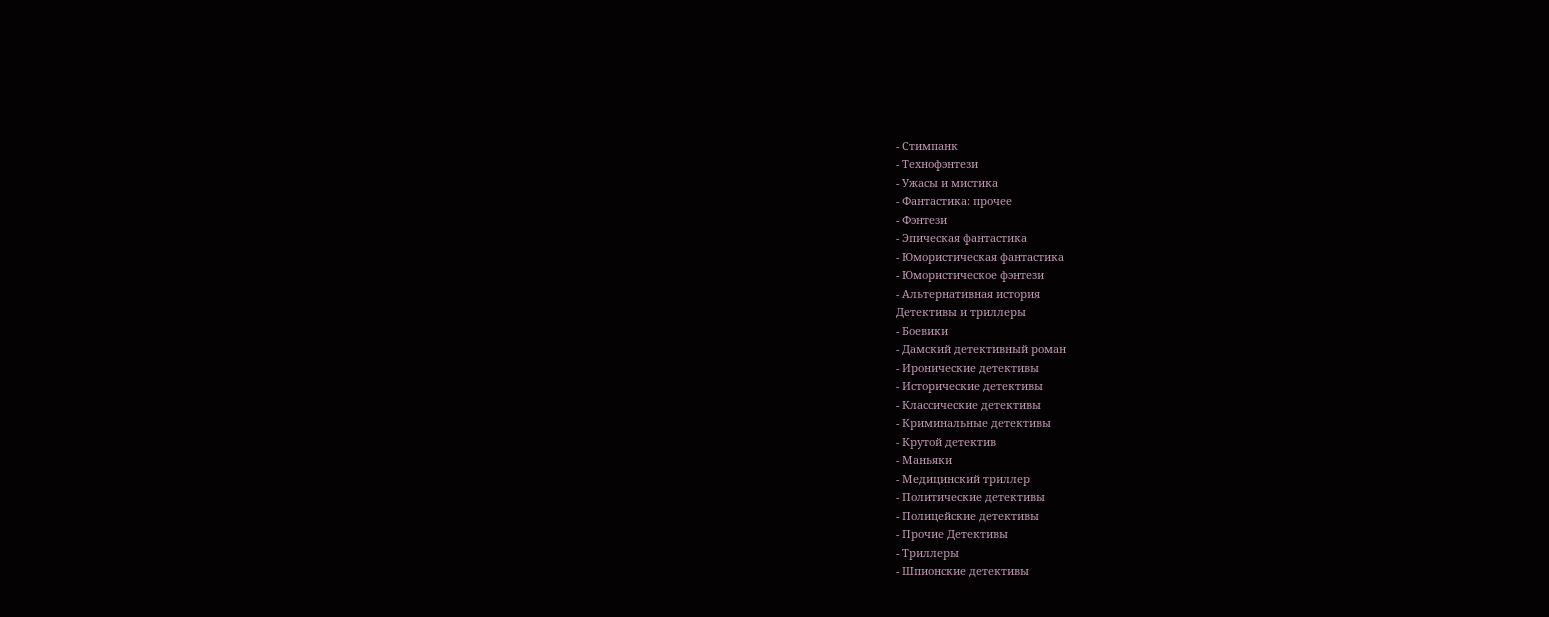- Стимпанк
- Технофэнтези
- Ужасы и мистика
- Фантастика: прочее
- Фэнтези
- Эпическая фантастика
- Юмористическая фантастика
- Юмористическое фэнтези
- Альтернативная история
Детективы и триллеры
- Боевики
- Дамский детективный роман
- Иронические детективы
- Исторические детективы
- Классические детективы
- Криминальные детективы
- Крутой детектив
- Маньяки
- Медицинский триллер
- Политические детективы
- Полицейские детективы
- Прочие Детективы
- Триллеры
- Шпионские детективы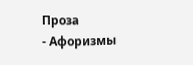Проза
- Афоризмы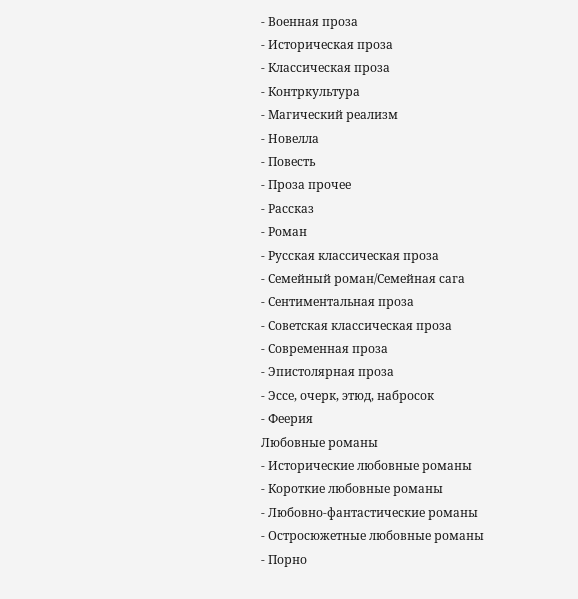- Военная проза
- Историческая проза
- Классическая проза
- Контркультура
- Магический реализм
- Новелла
- Повесть
- Проза прочее
- Рассказ
- Роман
- Русская классическая проза
- Семейный роман/Семейная сага
- Сентиментальная проза
- Советская классическая проза
- Современная проза
- Эпистолярная проза
- Эссе, очерк, этюд, набросок
- Феерия
Любовные романы
- Исторические любовные романы
- Короткие любовные романы
- Любовно-фантастические романы
- Остросюжетные любовные романы
- Порно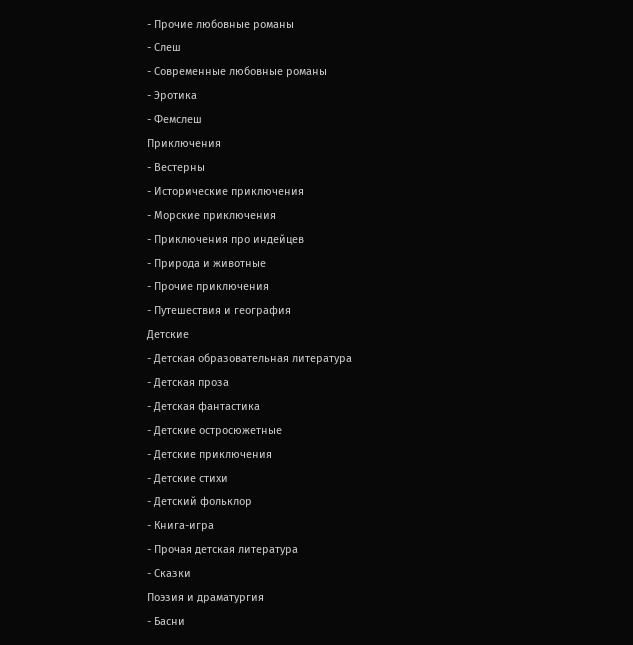- Прочие любовные романы
- Слеш
- Современные любовные романы
- Эротика
- Фемслеш
Приключения
- Вестерны
- Исторические приключения
- Морские приключения
- Приключения про индейцев
- Природа и животные
- Прочие приключения
- Путешествия и география
Детские
- Детская образовательная литература
- Детская проза
- Детская фантастика
- Детские остросюжетные
- Детские приключения
- Детские стихи
- Детский фольклор
- Книга-игра
- Прочая детская литература
- Сказки
Поэзия и драматургия
- Басни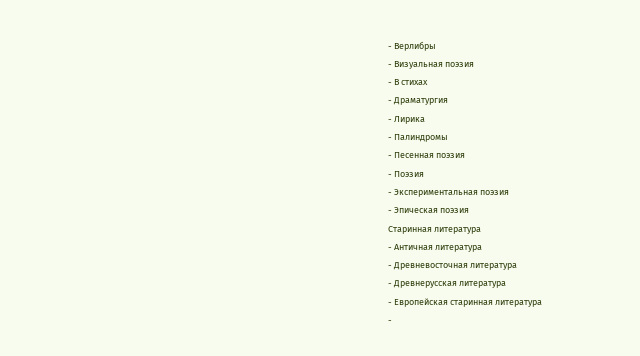- Верлибры
- Визуальная поэзия
- В стихах
- Драматургия
- Лирика
- Палиндромы
- Песенная поэзия
- Поэзия
- Экспериментальная поэзия
- Эпическая поэзия
Старинная литература
- Античная литература
- Древневосточная литература
- Древнерусская литература
- Европейская старинная литература
-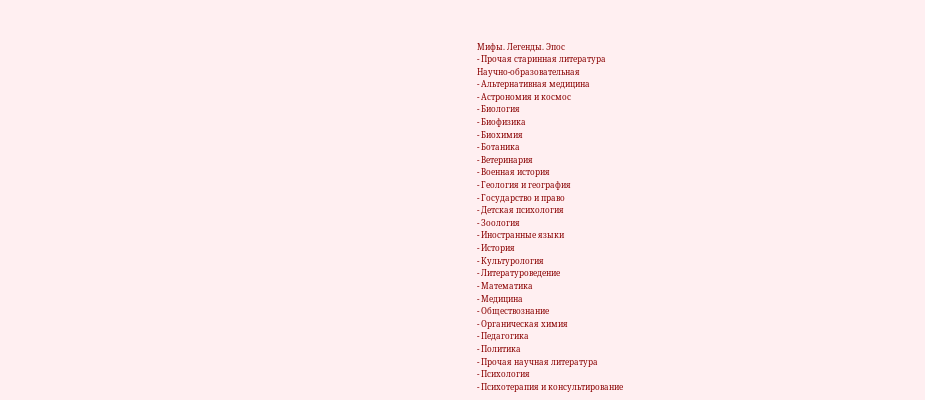Мифы. Легенды. Эпос
- Прочая старинная литература
Научно-образовательная
- Альтернативная медицина
- Астрономия и космос
- Биология
- Биофизика
- Биохимия
- Ботаника
- Ветеринария
- Военная история
- Геология и география
- Государство и право
- Детская психология
- Зоология
- Иностранные языки
- История
- Культурология
- Литературоведение
- Математика
- Медицина
- Обществознание
- Органическая химия
- Педагогика
- Политика
- Прочая научная литература
- Психология
- Психотерапия и консультирование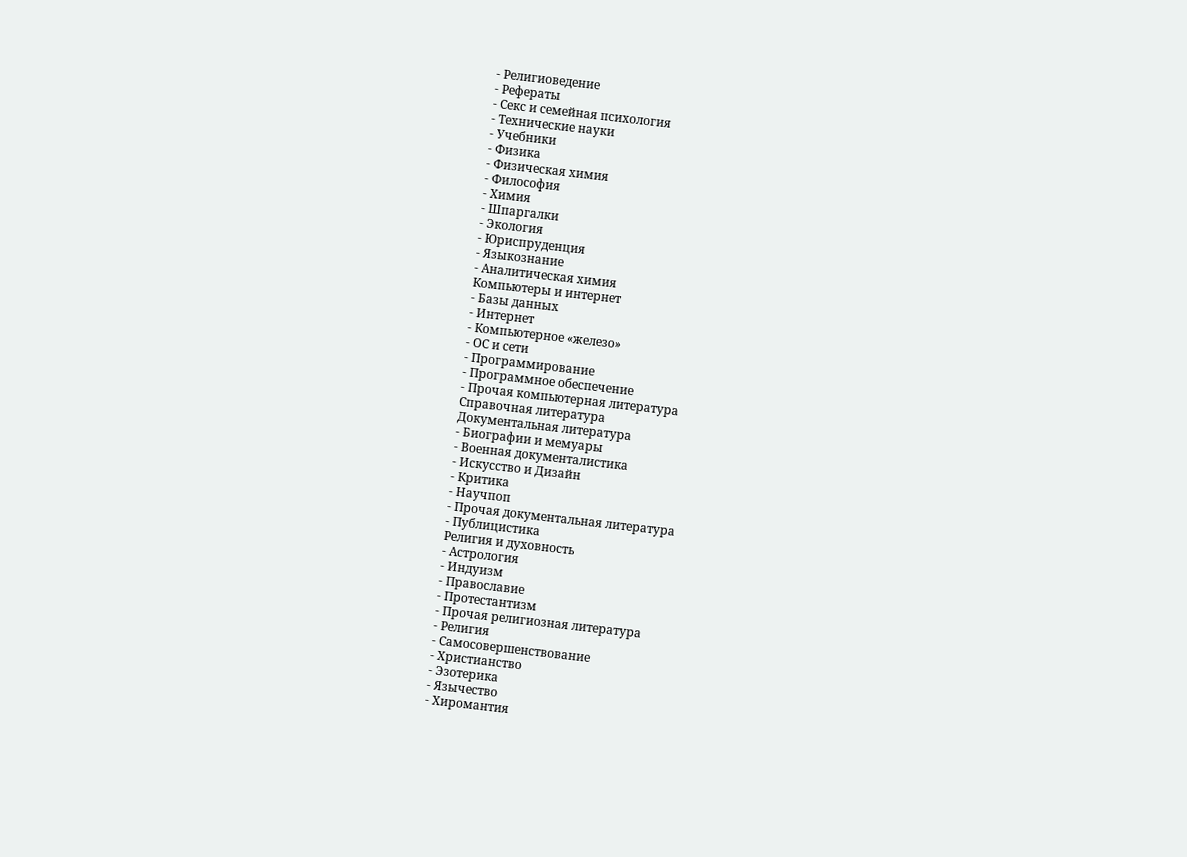- Религиоведение
- Рефераты
- Секс и семейная психология
- Технические науки
- Учебники
- Физика
- Физическая химия
- Философия
- Химия
- Шпаргалки
- Экология
- Юриспруденция
- Языкознание
- Аналитическая химия
Компьютеры и интернет
- Базы данных
- Интернет
- Компьютерное «железо»
- ОС и сети
- Программирование
- Программное обеспечение
- Прочая компьютерная литература
Справочная литература
Документальная литература
- Биографии и мемуары
- Военная документалистика
- Искусство и Дизайн
- Критика
- Научпоп
- Прочая документальная литература
- Публицистика
Религия и духовность
- Астрология
- Индуизм
- Православие
- Протестантизм
- Прочая религиозная литература
- Религия
- Самосовершенствование
- Христианство
- Эзотерика
- Язычество
- Хиромантия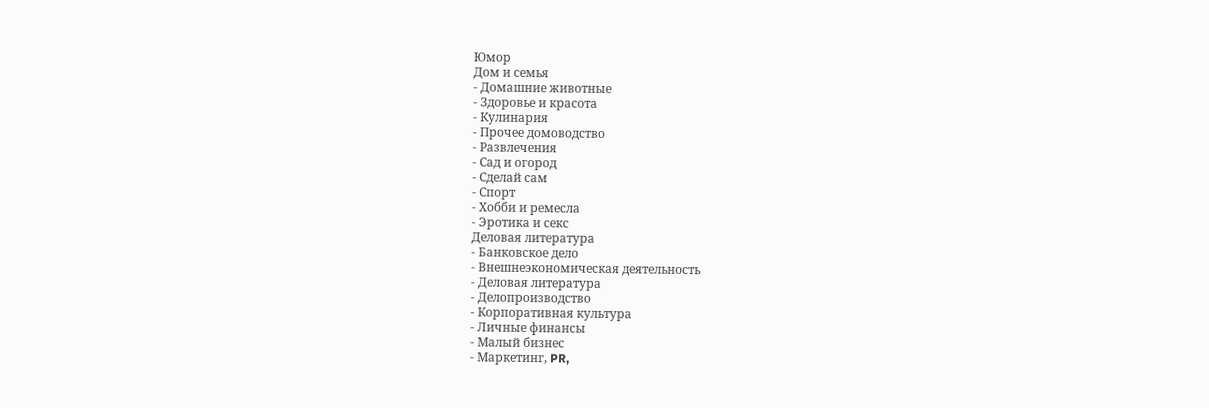Юмор
Дом и семья
- Домашние животные
- Здоровье и красота
- Кулинария
- Прочее домоводство
- Развлечения
- Сад и огород
- Сделай сам
- Спорт
- Хобби и ремесла
- Эротика и секс
Деловая литература
- Банковское дело
- Внешнеэкономическая деятельность
- Деловая литература
- Делопроизводство
- Корпоративная культура
- Личные финансы
- Малый бизнес
- Маркетинг, PR,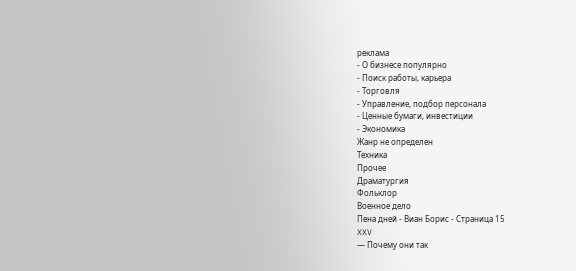реклама
- О бизнесе популярно
- Поиск работы, карьера
- Торговля
- Управление, подбор персонала
- Ценные бумаги, инвестиции
- Экономика
Жанр не определен
Техника
Прочее
Драматургия
Фольклор
Военное дело
Пена дней - Виан Борис - Страница 15
XXV
— Почему они так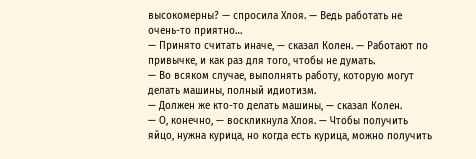высокомерны? — спросила Хлоя. — Ведь работать не очень-то приятно…
— Принято считать иначе, — сказал Колен. — Работают по привычке, и как раз для того, чтобы не думать.
— Во всяком случае, выполнять работу, которую могут делать машины, полный идиотизм.
— Должен же кто-то делать машины, — сказал Колен.
— О, конечно, — воскликнула Хлоя. — Чтобы получить яйцо, нужна курица, но когда есть курица, можно получить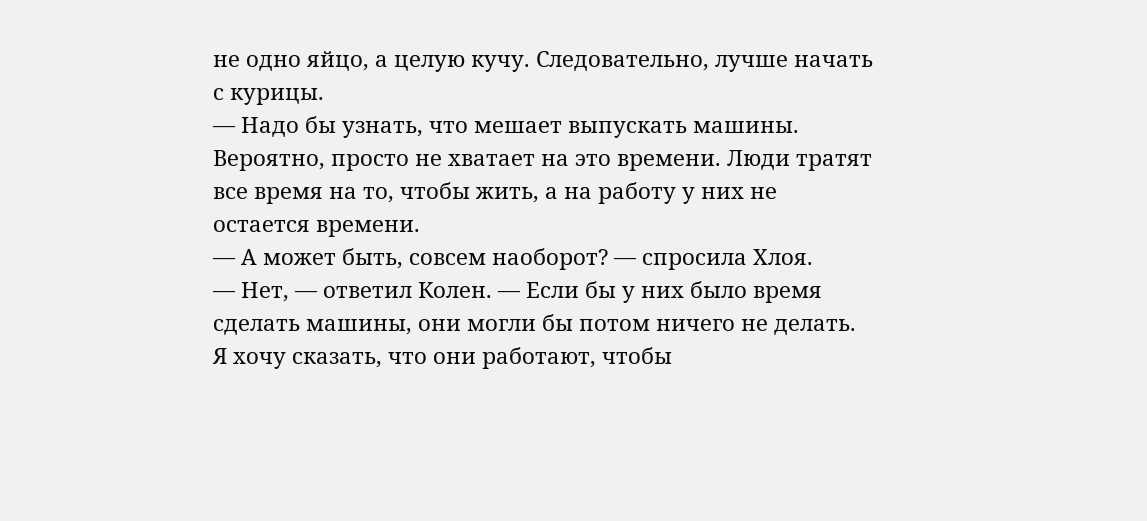не одно яйцо, а целую кучу. Следовательно, лучше начать с курицы.
— Надо бы узнать, что мешает выпускать машины. Вероятно, просто не хватает на это времени. Люди тратят все время на то, чтобы жить, а на работу у них не остается времени.
— А может быть, совсем наоборот? — спросила Хлоя.
— Нет, — ответил Колен. — Если бы у них было время сделать машины, они могли бы потом ничего не делать. Я хочу сказать, что они работают, чтобы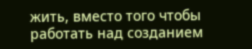жить, вместо того чтобы работать над созданием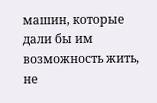машин, которые дали бы им возможность жить, не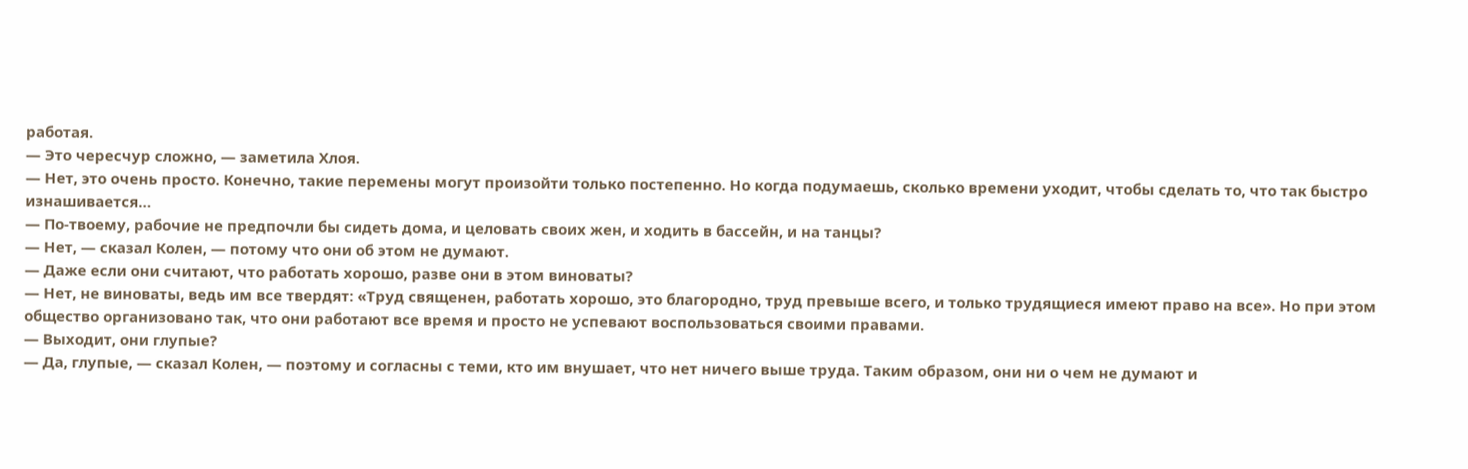работая.
— Это чересчур сложно, — заметила Хлоя.
— Нет, это очень просто. Конечно, такие перемены могут произойти только постепенно. Но когда подумаешь, сколько времени уходит, чтобы сделать то, что так быстро изнашивается…
— По-твоему, рабочие не предпочли бы сидеть дома, и целовать своих жен, и ходить в бассейн, и на танцы?
— Нет, — сказал Колен, — потому что они об этом не думают.
— Даже если они считают, что работать хорошо, разве они в этом виноваты?
— Нет, не виноваты, ведь им все твердят: «Труд священен, работать хорошо, это благородно, труд превыше всего, и только трудящиеся имеют право на все». Но при этом общество организовано так, что они работают все время и просто не успевают воспользоваться своими правами.
— Выходит, они глупые?
— Да, глупые, — сказал Колен, — поэтому и согласны с теми, кто им внушает, что нет ничего выше труда. Таким образом, они ни о чем не думают и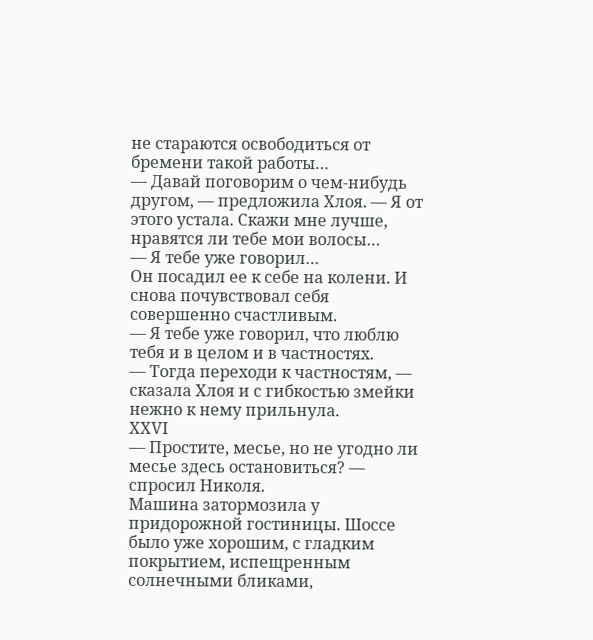не стараются освободиться от бремени такой работы…
— Давай поговорим о чем-нибудь другом, — предложила Хлоя. — Я от этого устала. Скажи мне лучше, нравятся ли тебе мои волосы…
— Я тебе уже говорил…
Он посадил ее к себе на колени. И снова почувствовал себя совершенно счастливым.
— Я тебе уже говорил, что люблю тебя и в целом и в частностях.
— Тогда переходи к частностям, — сказала Хлоя и с гибкостью змейки нежно к нему прильнула.
XXVI
— Простите, месье, но не угодно ли месье здесь остановиться? — спросил Николя.
Машина затормозила у придорожной гостиницы. Шоссе было уже хорошим, с гладким покрытием, испещренным солнечными бликами,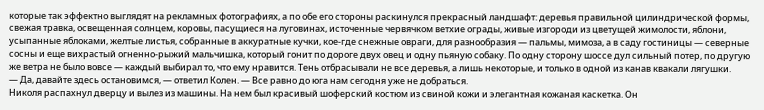которые так эффектно выглядят на рекламных фотографиях, а по обе его стороны раскинулся прекрасный ландшафт: деревья правильной цилиндрической формы, свежая травка, освещенная солнцем, коровы, пасущиеся на луговинах, источенные червячком ветхие ограды, живые изгороди из цветущей жимолости, яблони, усыпанные яблоками, желтые листья, собранные в аккуратные кучки, кое-где снежные овраги, для разнообразия — пальмы, мимоза, а в саду гостиницы — северные сосны и еще вихрастый огненно-рыжий мальчишка, который гонит по дороге двух овец и одну пьяную собаку. По одну сторону шоссе дул сильный потер, по другую же ветра не было вовсе — каждый выбирал то, что ему нравится. Тень отбрасывали не все деревья, а лишь некоторые, и только в одной из канав квакали лягушки.
— Да, давайте здесь остановимся, — ответил Колен. — Все равно до юга нам сегодня уже не добраться.
Николя распахнул дверцу и вылез из машины. На нем был красивый шоферский костюм из свиной кожи и элегантная кожаная каскетка. Он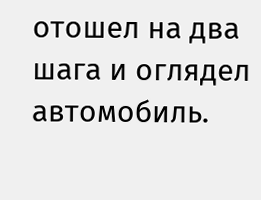отошел на два шага и оглядел автомобиль.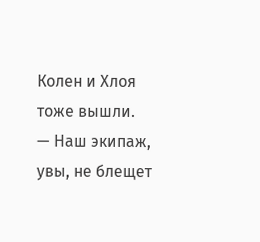Колен и Хлоя тоже вышли.
— Наш экипаж, увы, не блещет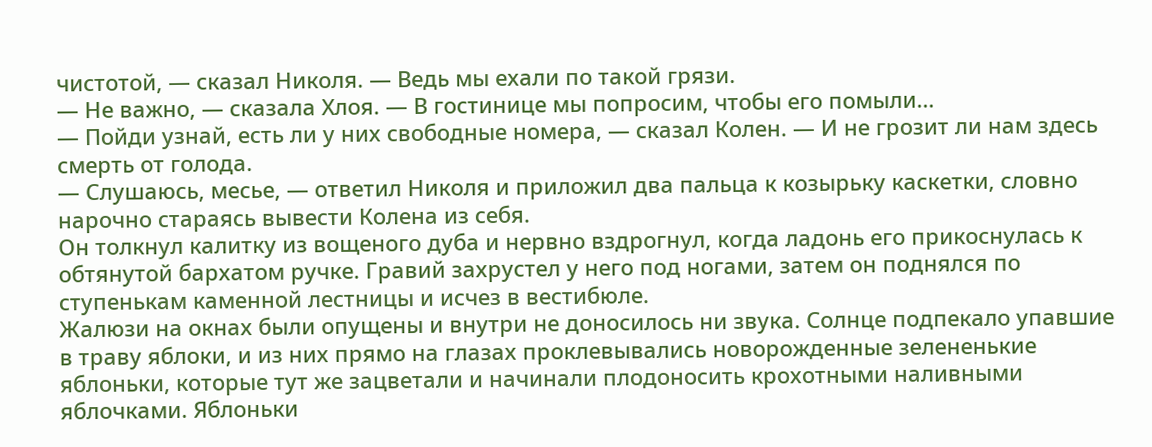чистотой, — сказал Николя. — Ведь мы ехали по такой грязи.
— Не важно, — сказала Хлоя. — В гостинице мы попросим, чтобы его помыли…
— Пойди узнай, есть ли у них свободные номера, — сказал Колен. — И не грозит ли нам здесь смерть от голода.
— Слушаюсь, месье, — ответил Николя и приложил два пальца к козырьку каскетки, словно нарочно стараясь вывести Колена из себя.
Он толкнул калитку из вощеного дуба и нервно вздрогнул, когда ладонь его прикоснулась к обтянутой бархатом ручке. Гравий захрустел у него под ногами, затем он поднялся по ступенькам каменной лестницы и исчез в вестибюле.
Жалюзи на окнах были опущены и внутри не доносилось ни звука. Солнце подпекало упавшие в траву яблоки, и из них прямо на глазах проклевывались новорожденные зелененькие яблоньки, которые тут же зацветали и начинали плодоносить крохотными наливными яблочками. Яблоньки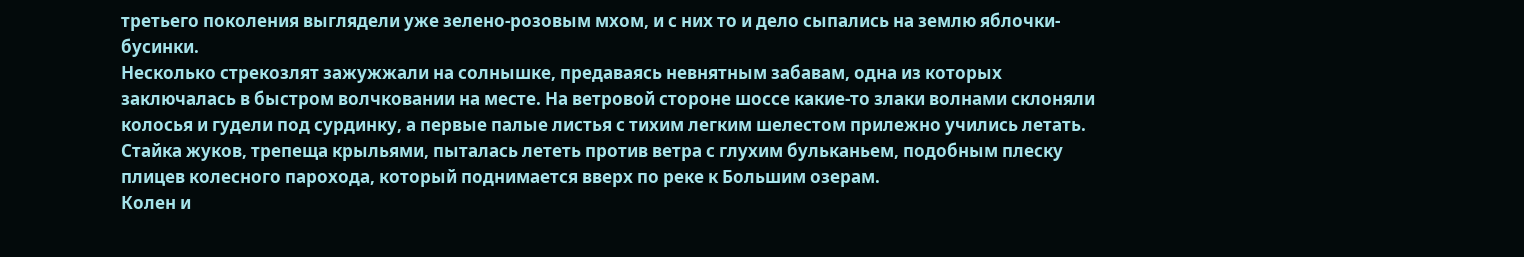третьего поколения выглядели уже зелено-розовым мхом, и с них то и дело сыпались на землю яблочки-бусинки.
Несколько стрекозлят зажужжали на солнышке, предаваясь невнятным забавам, одна из которых заключалась в быстром волчковании на месте. На ветровой стороне шоссе какие-то злаки волнами склоняли колосья и гудели под сурдинку, а первые палые листья с тихим легким шелестом прилежно учились летать. Стайка жуков, трепеща крыльями, пыталась лететь против ветра с глухим бульканьем, подобным плеску плицев колесного парохода, который поднимается вверх по реке к Большим озерам.
Колен и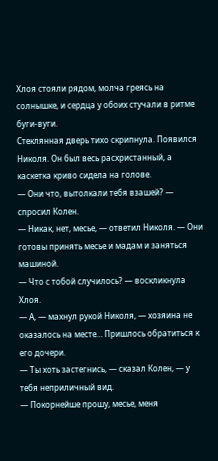Хлоя стояли рядом, молча греясь на солнышке, и сердца у обоих стучали в ритме буги-вуги.
Стеклянная дверь тихо скрипнула. Появился Николя. Он был весь расхристанный, а каскетка криво сидела на голове.
— Они что, вытолкали тебя взашей? — спросил Колен.
— Никак, нет, месье, — ответил Николя. — Они готовы принять месье и мадам и заняться машиной.
— Что с тобой случилось? — воскликнула Хлоя.
— А, — махнул рукой Николя, — хозяина не оказалось на месте… Пришлось обратиться к его дочери.
— Ты хоть застегнись, — сказал Колен, — у тебя неприличный вид.
— Покорнейше прошу, месье, меня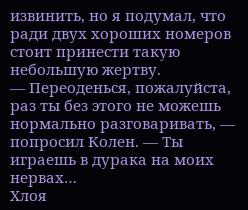извинить, но я подумал, что ради двух хороших номеров стоит принести такую небольшую жертву.
— Переоденься, пожалуйста, раз ты без этого не можешь нормально разговаривать, — попросил Колен. — Ты играешь в дурака на моих нервах…
Хлоя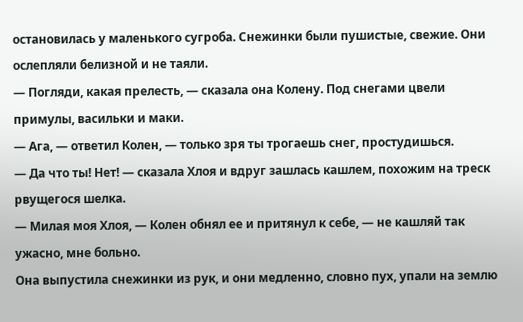остановилась у маленького сугроба. Снежинки были пушистые, свежие. Они ослепляли белизной и не таяли.
— Погляди, какая прелесть, — сказала она Колену. Под снегами цвели примулы, васильки и маки.
— Ага, — ответил Колен, — только зря ты трогаешь снег, простудишься.
— Да что ты! Нет! — сказала Хлоя и вдруг зашлась кашлем, похожим на треск рвущегося шелка.
— Милая моя Хлоя, — Колен обнял ее и притянул к себе, — не кашляй так ужасно, мне больно.
Она выпустила снежинки из рук, и они медленно, словно пух, упали на землю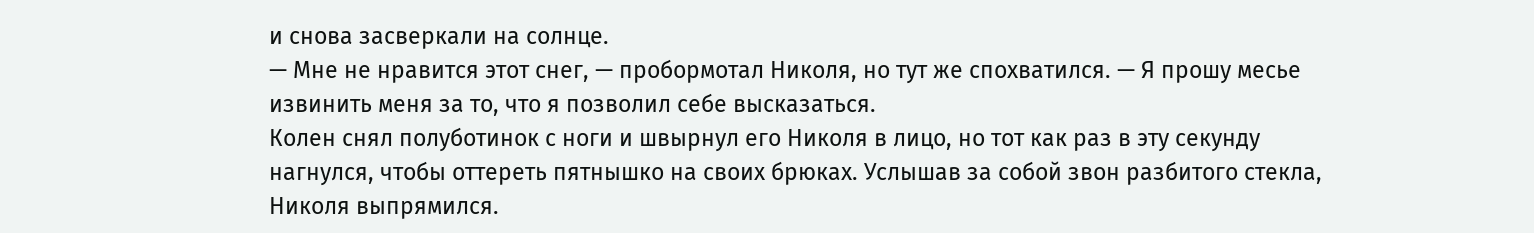и снова засверкали на солнце.
— Мне не нравится этот снег, — пробормотал Николя, но тут же спохватился. — Я прошу месье извинить меня за то, что я позволил себе высказаться.
Колен снял полуботинок с ноги и швырнул его Николя в лицо, но тот как раз в эту секунду нагнулся, чтобы оттереть пятнышко на своих брюках. Услышав за собой звон разбитого стекла, Николя выпрямился.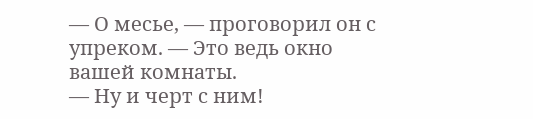— О месье, — проговорил он с упреком. — Это ведь окно вашей комнаты.
— Ну и черт с ним!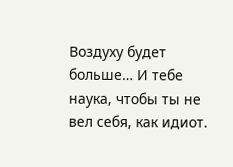Воздуху будет больше… И тебе наука, чтобы ты не вел себя, как идиот.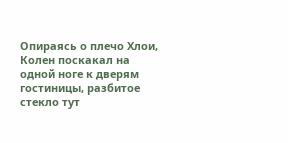Опираясь о плечо Хлои, Колен поскакал на одной ноге к дверям гостиницы, разбитое стекло тут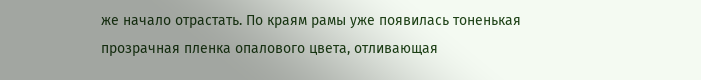же начало отрастать. По краям рамы уже появилась тоненькая прозрачная пленка опалового цвета, отливающая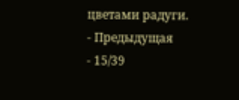цветами радуги.
- Предыдущая
- 15/39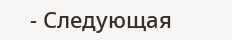- Следующая